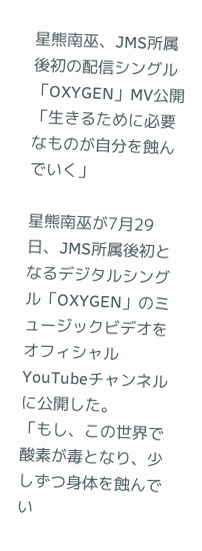星熊南巫、JMS所属後初の配信シングル「OXYGEN」MV公開「生きるために必要なものが自分を蝕んでいく」

星熊南巫が7月29日、JMS所属後初となるデジタルシングル「OXYGEN」のミュージックビデオをオフィシャルYouTubeチャンネルに公開した。
「もし、この世界で酸素が毒となり、少しずつ身体を蝕んでい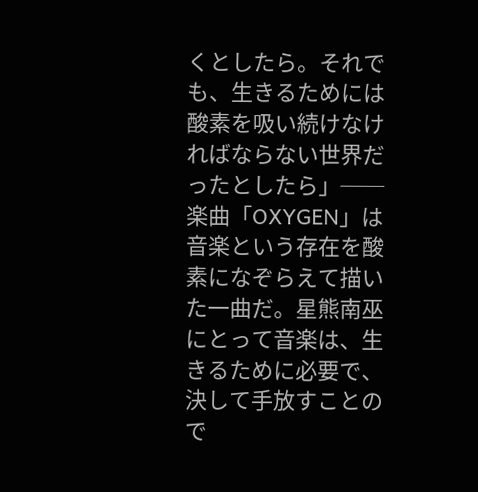くとしたら。それでも、生きるためには酸素を吸い続けなければならない世界だったとしたら」──楽曲「OXYGEN」は音楽という存在を酸素になぞらえて描いた一曲だ。星熊南巫にとって音楽は、生きるために必要で、決して手放すことので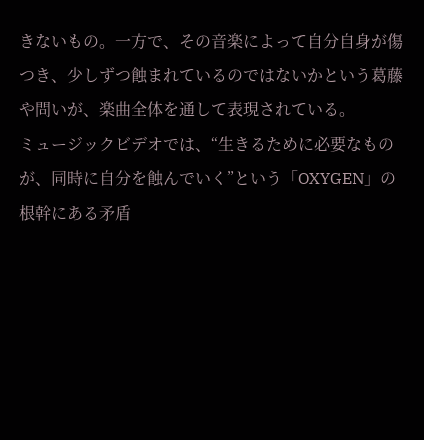きないもの。一方で、その音楽によって自分自身が傷つき、少しずつ蝕まれているのではないかという葛藤や問いが、楽曲全体を通して表現されている。
ミュージックビデオでは、“生きるために必要なものが、同時に自分を蝕んでいく”という「OXYGEN」の根幹にある矛盾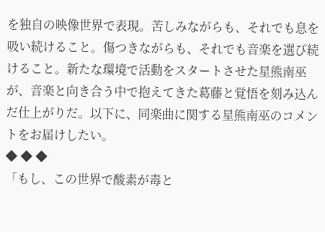を独自の映像世界で表現。苦しみながらも、それでも息を吸い続けること。傷つきながらも、それでも音楽を選び続けること。新たな環境で活動をスタートさせた星熊南巫が、音楽と向き合う中で抱えてきた葛藤と覚悟を刻み込んだ仕上がりだ。以下に、同楽曲に関する星熊南巫のコメントをお届けしたい。
◆ ◆ ◆
「もし、この世界で酸素が毒と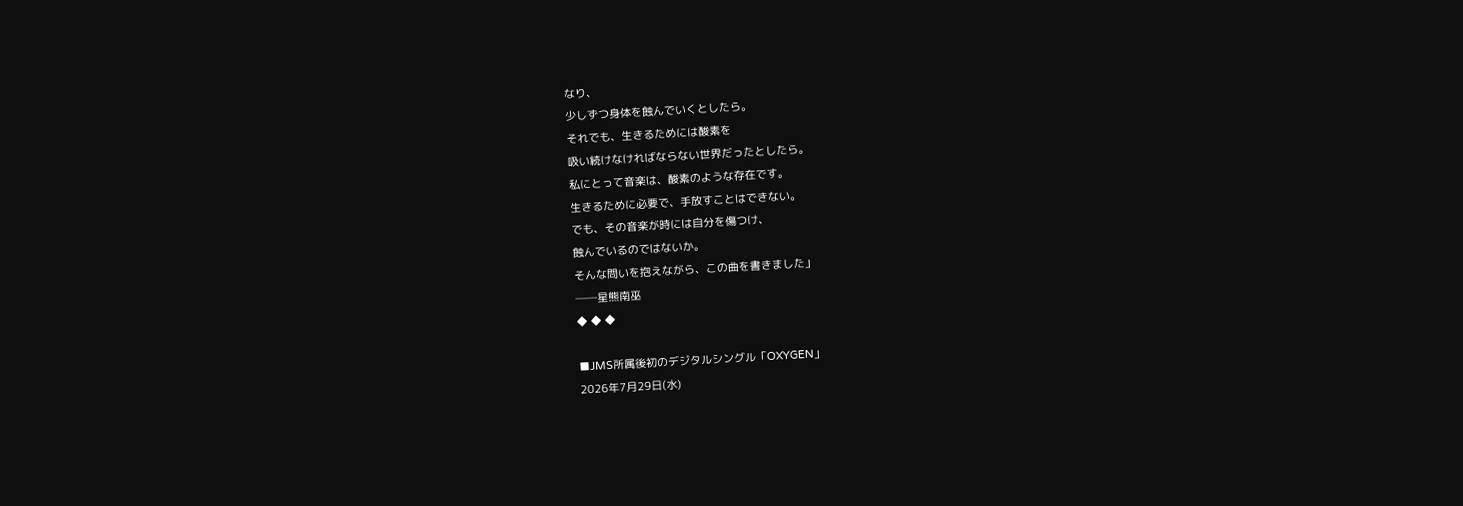なり、
少しずつ身体を蝕んでいくとしたら。
それでも、生きるためには酸素を
吸い続けなければならない世界だったとしたら。
私にとって音楽は、酸素のような存在です。
生きるために必要で、手放すことはできない。
でも、その音楽が時には自分を傷つけ、
蝕んでいるのではないか。
そんな問いを抱えながら、この曲を書きました」
──星熊南巫
◆ ◆ ◆

■JMS所属後初のデジタルシングル「OXYGEN」
2026年7月29日(水)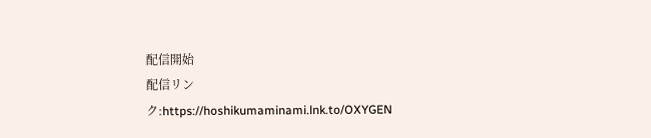配信開始
配信リンク:https://hoshikumaminami.lnk.to/OXYGEN